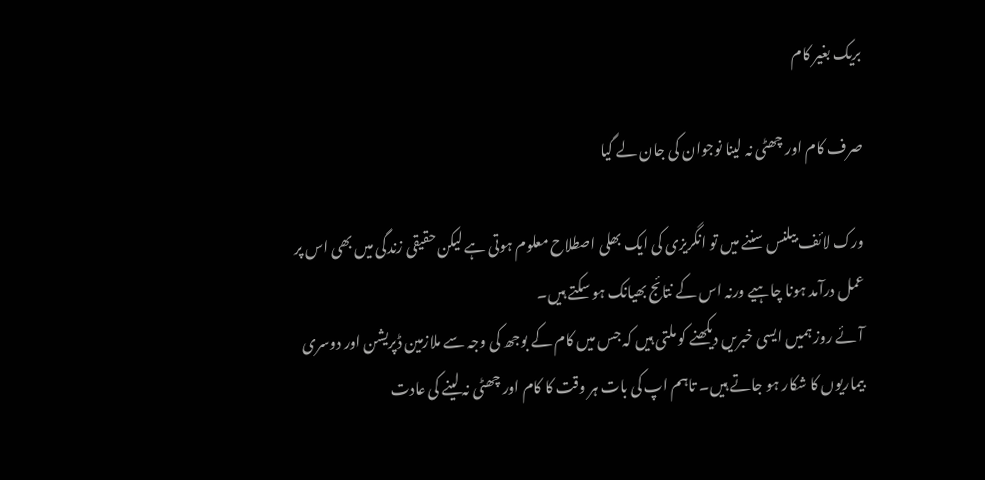بریک بغیر کام

صرف کام اور چھٹی نہ لینا نوجوان کی جان لے گیا

ورک لائف بیلنس سننے میں تو انگریزی کی ایک بھلی اصطلاح معلوم ہوتی ہے لیکن حقیقی زندگی میں بھی اس پر عمل درآمد ہونا چاہیے ورنہ اس کے نتائج بھیانک ہو سکتے ہیں۔
آئے روز ہمیں ایسی خبریں دیکھنے کو ملتی ہیں کہ جس میں کام کے بوجھ کی وجہ سے ملازمین ڈپریشن اور دوسری بیماریوں کا شکار ہو جاتے ہیں۔ تاہم اپ کی بات ہر وقت کا کام اور چھٹی نہ لینے کی عادت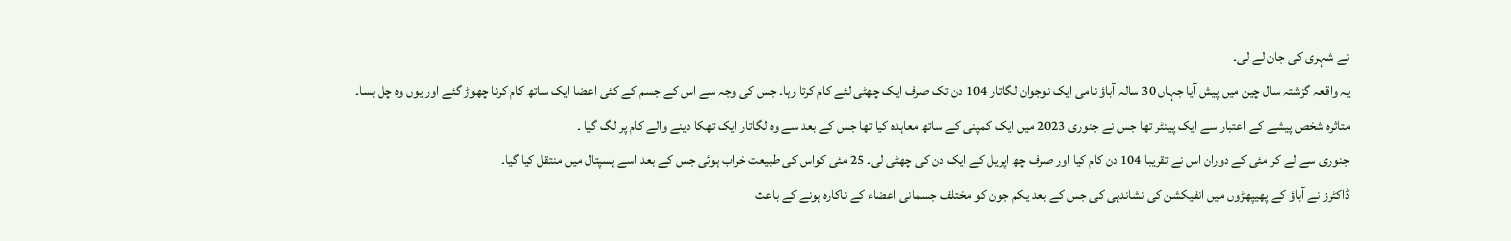نے شہری کی جان لے لی۔
یہ واقعہ گزشتہ سال چین میں پیش آیا جہاں 30 سالہ آباؤ نامی ایک نوجوان لگاتار 104 دن تک صرف ایک چھٹی لئے کام کرتا رہا۔ جس کی وجہ سے اس کے جسم کے کئی اعضا ایک ساتھ کام کرنا چھوڑ گئے اور یوں وہ چل بسا۔
متاثرہ شخص پیشے کے اعتبار سے ایک پینٹر تھا جس نے جنوری 2023 میں ایک کمپنی کے ساتھ معاہدہ کیا تھا جس کے بعد سے وہ لگاتار ایک تھکا دینے والے کام پر لگ گیا ۔
جنوری سے لے کر مئی کے دوران اس نے تقریبا 104 دن کام کیا اور صرف چھ اپریل کے ایک دن کی چھٹی لی۔ 25 مئی کواس کی طبیعت خراب ہوئی جس کے بعد اسے ہسپتال میں منتقل کیا گیا۔
ڈاکٹرز نے آباؤ کے پھیپھڑوں میں انفیکشن کی نشاندہی کی جس کے بعد یکم جون کو مختلف جسمانی اعضاء کے ناکارہ ہونے کے باعث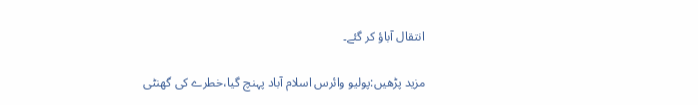انتقال آباؤ کر گئے۔

مزید پڑھیں:پولیو وائرس اسلام آباد پہنچ گیا،خطرے کی گھنٹی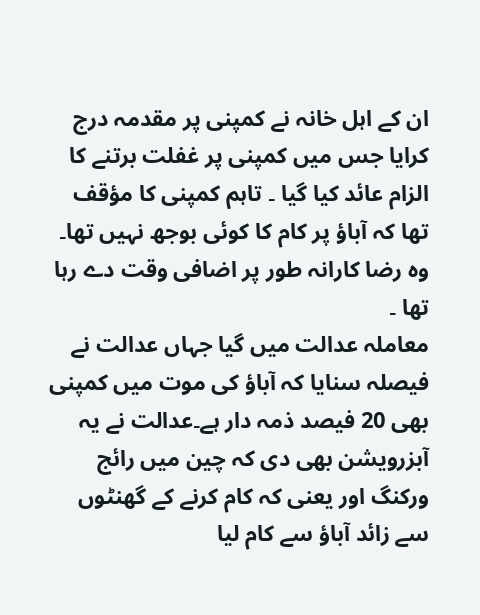ان کے اہل خانہ نے کمپنی پر مقدمہ درج کرایا جس میں کمپنی پر غفلت برتنے کا الزام عائد کیا گیا ۔ تاہم کمپنی کا مؤقف تھا کہ آباؤ پر کام کا کوئی بوجھ نہیں تھا۔ وہ رضا کارانہ طور پر اضافی وقت دے رہا تھا ۔
معاملہ عدالت میں گیا جہاں عدالت نے فیصلہ سنایا کہ آباؤ کی موت میں کمپنی بھی 20 فیصد ذمہ دار ہے۔عدالت نے یہ آبزرویشن بھی دی کہ چین میں رائج ورکنگ اور یعنی کہ کام کرنے کے گھنٹوں سے زائد آباؤ سے کام لیا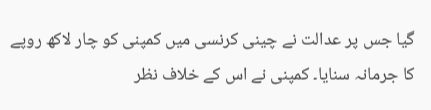گیا جس پر عدالت نے چینی کرنسی میں کمپنی کو چار لاکھ روپے کا جرمانہ سنایا۔ کمپنی نے اس کے خلاف نظر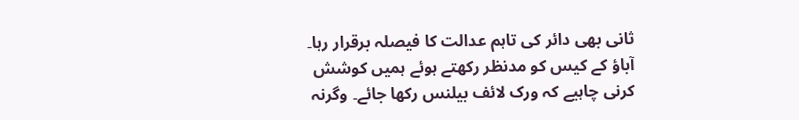ثانی بھی دائر کی تاہم عدالت کا فیصلہ برقرار رہا۔
آباؤ کے کیس کو مدنظر رکھتے ہوئے ہمیں کوشش کرنی چاہیے کہ ورک لائف بیلنس رکھا جائے۔ وگرنہ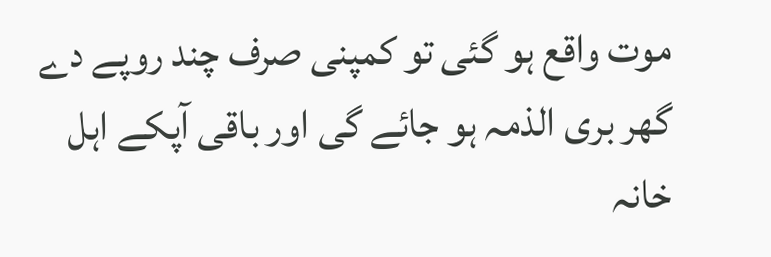موت واقع ہو گئی تو کمپنی صرف چند روپے دے گھر بری الذمہ ہو جائے گی اور باقی آپکے اہل خانہ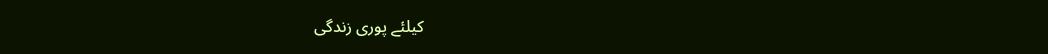کیلئے پوری زندگی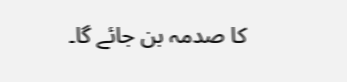کا صدمہ بن جائے گا۔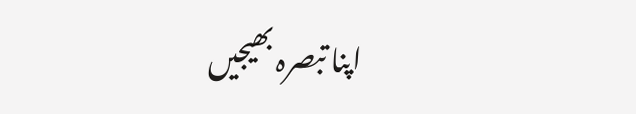اپنا تبصرہ بھیجیں